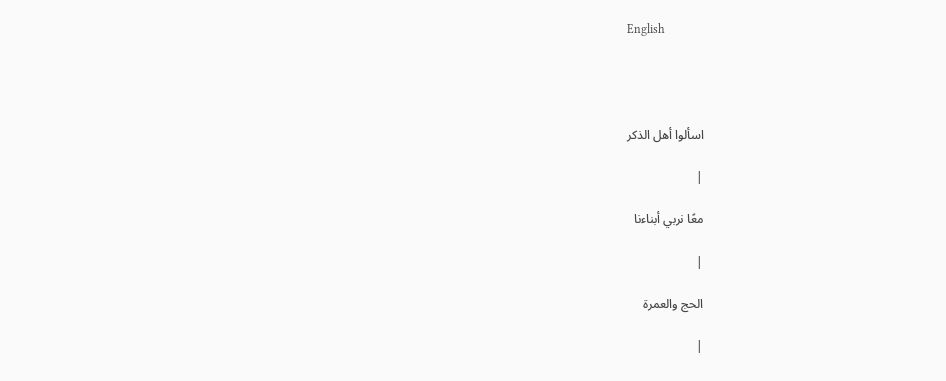English




اسألوا أهل الذكر

|

معًا نربي أبناءنا

|

الحج والعمرة

|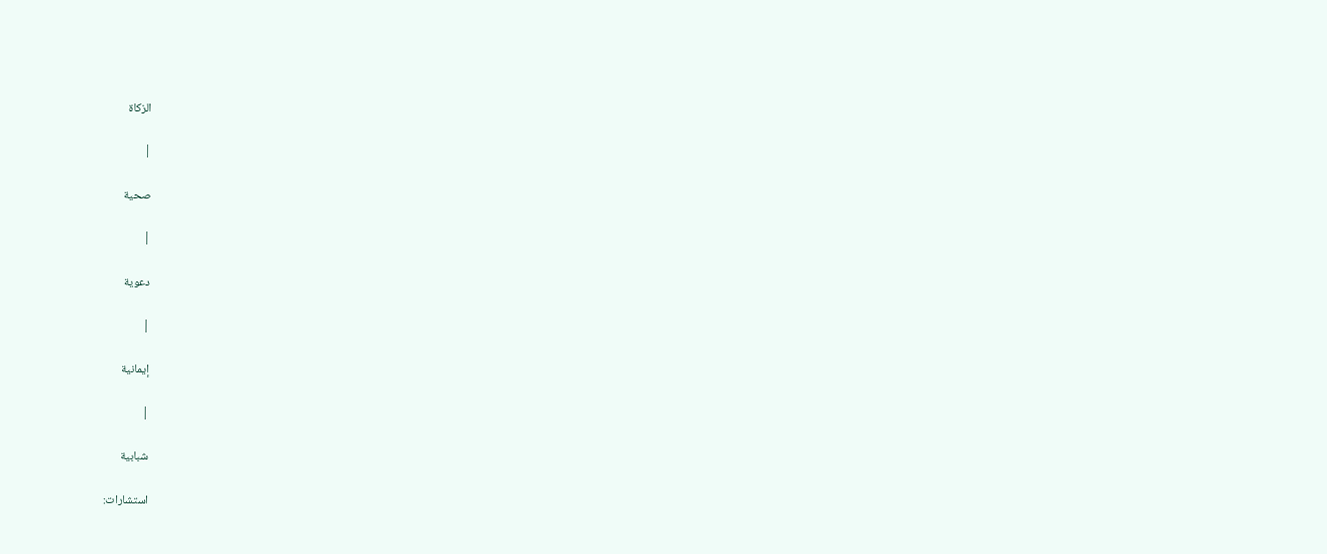الزكاة

|

صحية

|

دعوية

|

إيمانية

|

شبابية

استشارات: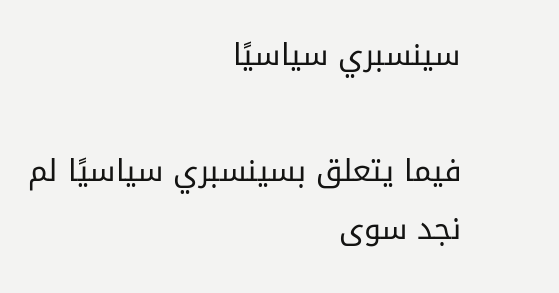سينسبري سياسيًا

فيما يتعلق بسينسبري سياسيًا لم نجد سوى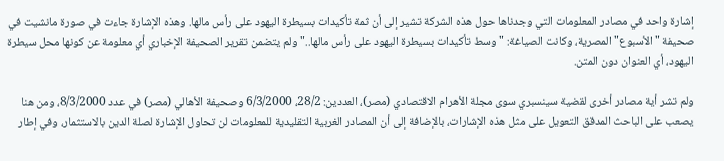إشارة واحد في مصادر المعلومات التي وجدناها حول هذه الشركة تشير إلى أن ثمة تأكيدات بسيطرة اليهود على رأس مالها. وهذه الإشارة جاءت في صورة مانشيت في صحيفة "الأسبوع" المصرية، وكانت الصياغة: "وسط تأكيدات بسيطرة اليهود على رأس مالها.." ولم يتضمن تقرير الصحيفة الإخباري أي معلومة عن كونها محل سيطرة اليهود، أي العنوان دون المتن.

ولم تشر أية مصادر أخرى لقضية سينسبري سوى مجلة الأهرام الاقتصادي (مصر)، العددين: 28/2، 6/3/2000 وصحيفة الأهالي (مصر) في عدد 8/3/2000، ومن هنا يصعب على الباحث المدقق التعويل على مثل هذه الإشارات، بالإضافة إلى أن المصادر الغربية التقليدية للمعلومات لن تحاول الإشارة لصلة الدين بالاستثمار، وفي إطار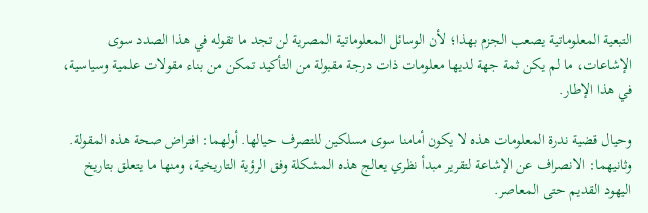التبعية المعلوماتية يصعب الجزم بهذا؛ لأن الوسائل المعلوماتية المصرية لن تجد ما تقوله في هذا الصدد سوى الإشاعات، ما لم يكن ثمة جهة لديها معلومات ذات درجة مقبولة من التأكيد تمكن من بناء مقولات علمية وسياسية، في هذا الإطار.

وحيال قضية ندرة المعلومات هذه لا يكون أمامنا سوى مسلكين للتصرف حيالها. أولهما: افتراض صحة هذه المقولة. وثانيهما: الانصراف عن الإشاعة لتقرير مبدأ نظري يعالج هذه المشكلة وفق الرؤية التاريخية، ومنها ما يتعلق بتاريخ اليهود القديم حتى المعاصر.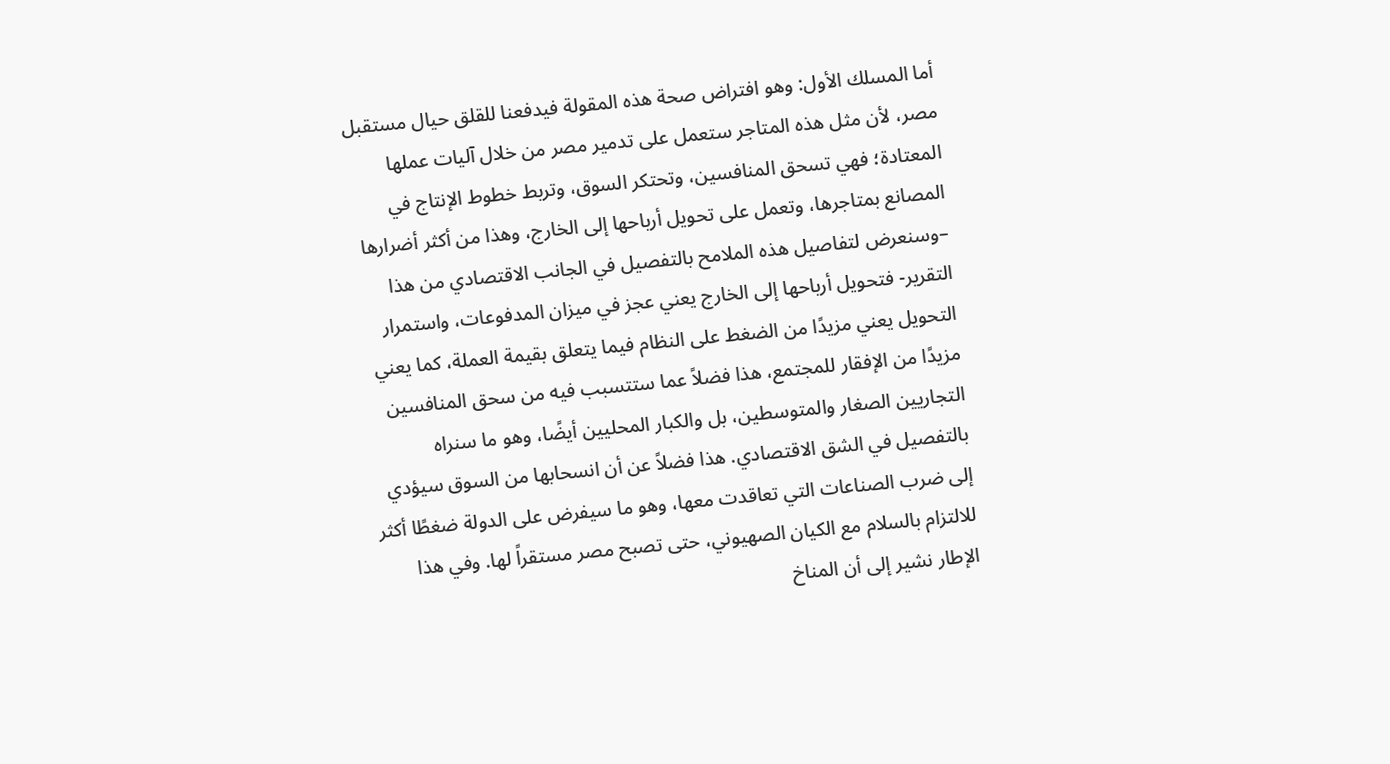أما المسلك الأول: وهو افتراض صحة هذه المقولة فيدفعنا للقلق حيال مستقبل مصر، لأن مثل هذه المتاجر ستعمل على تدمير مصر من خلال آليات عملها المعتادة؛ فهي تسحق المنافسين، وتحتكر السوق، وتربط خطوط الإنتاج في المصانع بمتاجرها، وتعمل على تحويل أرباحها إلى الخارج، وهذا من أكثر أضرارها –وسنعرض لتفاصيل هذه الملامح بالتفصيل في الجانب الاقتصادي من هذا التقرير- فتحويل أرباحها إلى الخارج يعني عجز في ميزان المدفوعات، واستمرار التحويل يعني مزيدًا من الضغط على النظام فيما يتعلق بقيمة العملة، كما يعني مزيدًا من الإفقار للمجتمع، هذا فضلاً عما ستتسبب فيه من سحق المنافسين التجاريين الصغار والمتوسطين، بل والكبار المحليين أيضًا، وهو ما سنراه بالتفصيل في الشق الاقتصادي. هذا فضلاً عن أن انسحابها من السوق سيؤدي إلى ضرب الصناعات التي تعاقدت معها، وهو ما سيفرض على الدولة ضغطًا أكثر للالتزام بالسلام مع الكيان الصهيوني، حتى تصبح مصر مستقراً لها. وفي هذا الإطار نشير إلى أن المناخ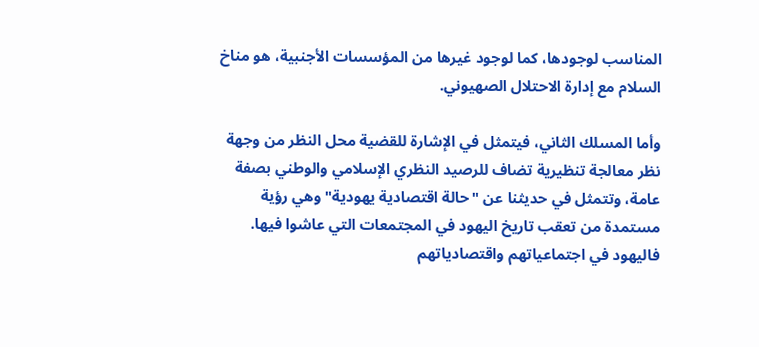المناسب لوجودها، كما لوجود غيرها من المؤسسات الأجنبية، هو مناخ السلام مع إدارة الاحتلال الصهيوني.

وأما المسلك الثاني، فيتمثل في الإشارة للقضية محل النظر من وجهة نظر معالجة تنظيرية تضاف للرصيد النظري الإسلامي والوطني بصفة عامة، وتتمثل في حديثنا عن "حالة اقتصادية يهودية" وهي رؤية مستمدة من تعقب تاريخ اليهود في المجتمعات التي عاشوا فيها. فاليهود في اجتماعياتهم واقتصادياتهم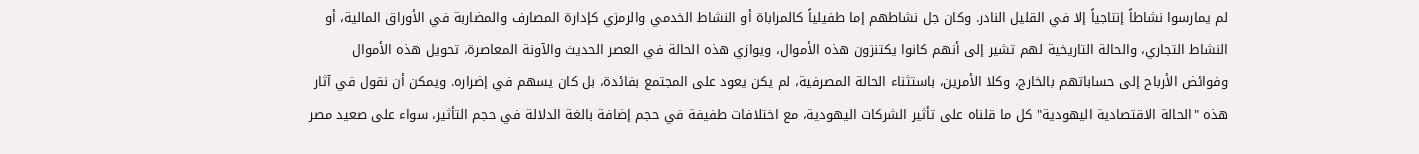لم يمارسوا نشاطاً إنتاجياً إلا في القليل النادر. وكان جل نشاطهم إما طفيلياً كالمراباة أو النشاط الخدمي والرمزي كإدارة المصارف والمضاربة في الأوراق المالية، أو النشاط التجاري، والحالة التاريخية لهم تشير إلى أنهم كانوا يكتنزون هذه الأموال، ويوازي هذه الحالة في العصر الحديث والآونة المعاصرة، تحويل هذه الأموال وفوائض الأرباح إلى حساباتهم بالخارج، وكلا الأمرين، باستثناء الحالة المصرفية، لم يكن يعود على المجتمع بفائدة، بل كان يسهم في إضراره. ويمكن أن نقول في آثار هذه "الحالة الاقتصادية اليهودية" كل ما قلناه على تأثير الشركات اليهودية، مع اختلافات طفيفة في حجم إضافة بالغة الدلالة في حجم التأثير، سواء على صعيد مصر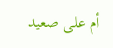أم على صعيد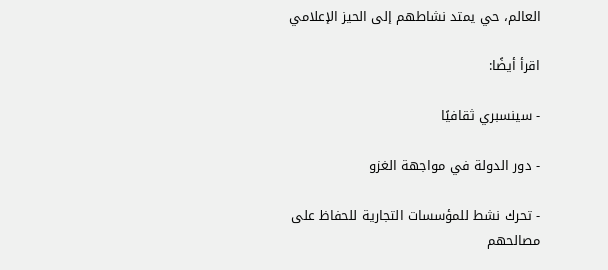العالم، حي يمتد نشاطهم إلى الحيز الإعلامي

اقرأ أيضًا:

- سينسبري ثقافيًا

- دور الدولة في مواجهة الغزو

- تحرك نشط للمؤسسات التجارية للحفاظ على مصالحهم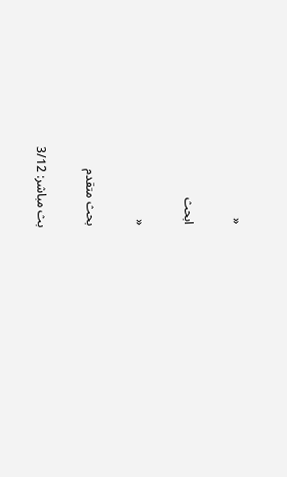«

ابحث

«

بحث متقدم

بث مباشر: 3/12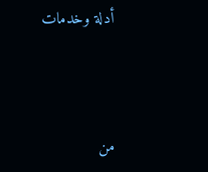أدلة وخدمات



من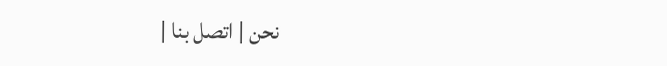نحن | اتصل بنا |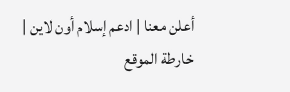أعلن معنا | ادعم إسلام أون لاين | خارطة الموقع